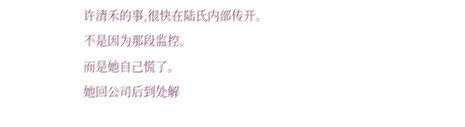许清禾的事,很快在陆氏内部传开。
不是因为那段监控。
而是她自己慌了。
她回公司后到处解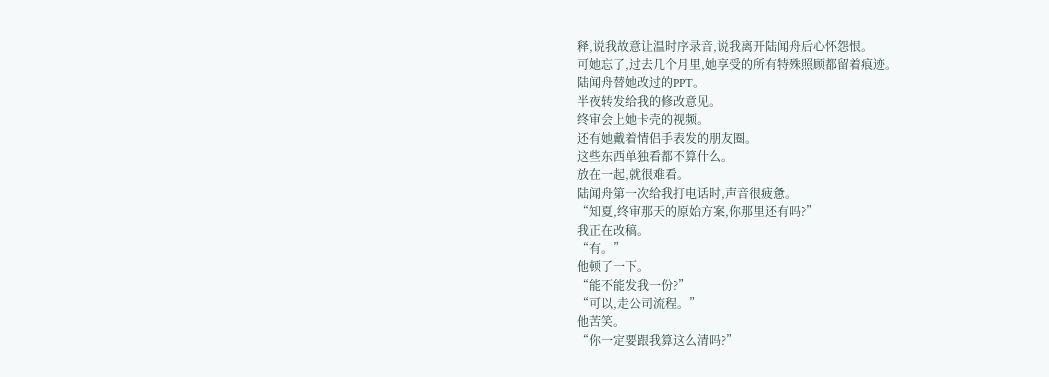释,说我故意让温时序录音,说我离开陆闻舟后心怀怨恨。
可她忘了,过去几个月里,她享受的所有特殊照顾都留着痕迹。
陆闻舟替她改过的PPT。
半夜转发给我的修改意见。
终审会上她卡壳的视频。
还有她戴着情侣手表发的朋友圈。
这些东西单独看都不算什么。
放在一起,就很难看。
陆闻舟第一次给我打电话时,声音很疲惫。
“知夏,终审那天的原始方案,你那里还有吗?”
我正在改稿。
“有。”
他顿了一下。
“能不能发我一份?”
“可以,走公司流程。”
他苦笑。
“你一定要跟我算这么清吗?”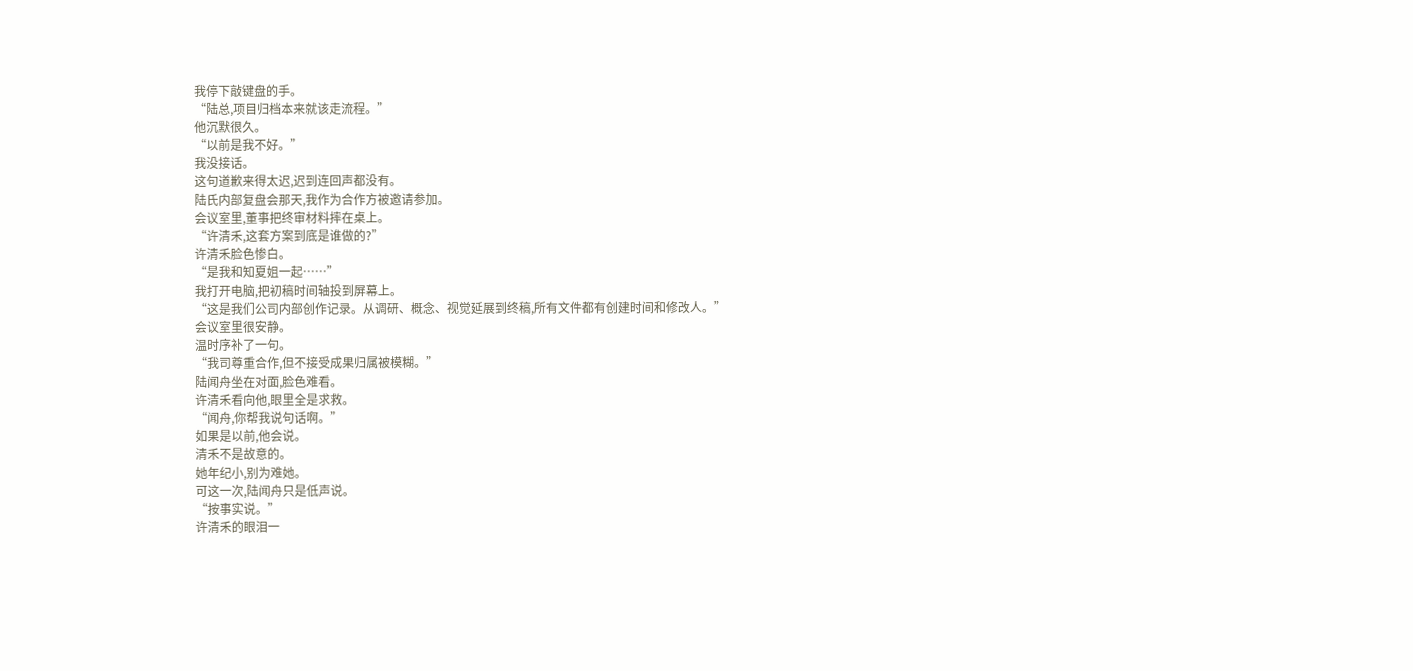我停下敲键盘的手。
“陆总,项目归档本来就该走流程。”
他沉默很久。
“以前是我不好。”
我没接话。
这句道歉来得太迟,迟到连回声都没有。
陆氏内部复盘会那天,我作为合作方被邀请参加。
会议室里,董事把终审材料摔在桌上。
“许清禾,这套方案到底是谁做的?”
许清禾脸色惨白。
“是我和知夏姐一起……”
我打开电脑,把初稿时间轴投到屏幕上。
“这是我们公司内部创作记录。从调研、概念、视觉延展到终稿,所有文件都有创建时间和修改人。”
会议室里很安静。
温时序补了一句。
“我司尊重合作,但不接受成果归属被模糊。”
陆闻舟坐在对面,脸色难看。
许清禾看向他,眼里全是求救。
“闻舟,你帮我说句话啊。”
如果是以前,他会说。
清禾不是故意的。
她年纪小,别为难她。
可这一次,陆闻舟只是低声说。
“按事实说。”
许清禾的眼泪一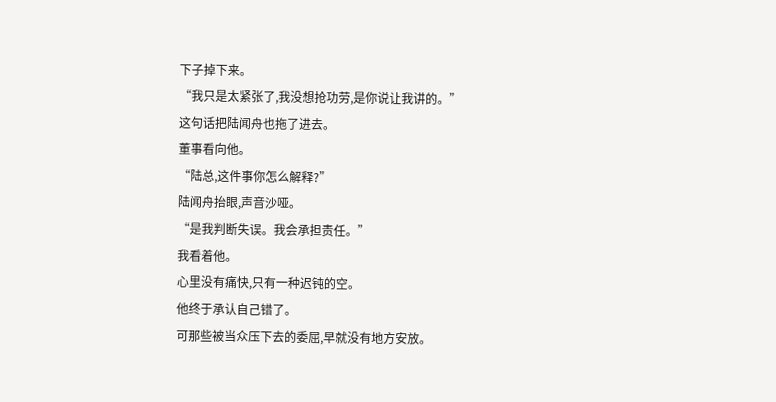下子掉下来。
“我只是太紧张了,我没想抢功劳,是你说让我讲的。”
这句话把陆闻舟也拖了进去。
董事看向他。
“陆总,这件事你怎么解释?”
陆闻舟抬眼,声音沙哑。
“是我判断失误。我会承担责任。”
我看着他。
心里没有痛快,只有一种迟钝的空。
他终于承认自己错了。
可那些被当众压下去的委屈,早就没有地方安放。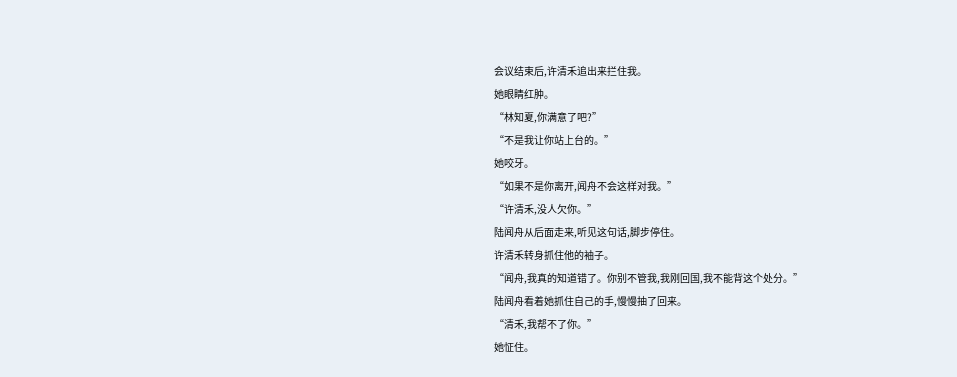会议结束后,许清禾追出来拦住我。
她眼睛红肿。
“林知夏,你满意了吧?”
“不是我让你站上台的。”
她咬牙。
“如果不是你离开,闻舟不会这样对我。”
“许清禾,没人欠你。”
陆闻舟从后面走来,听见这句话,脚步停住。
许清禾转身抓住他的袖子。
“闻舟,我真的知道错了。你别不管我,我刚回国,我不能背这个处分。”
陆闻舟看着她抓住自己的手,慢慢抽了回来。
“清禾,我帮不了你。”
她怔住。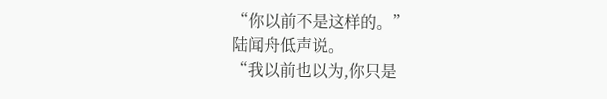“你以前不是这样的。”
陆闻舟低声说。
“我以前也以为,你只是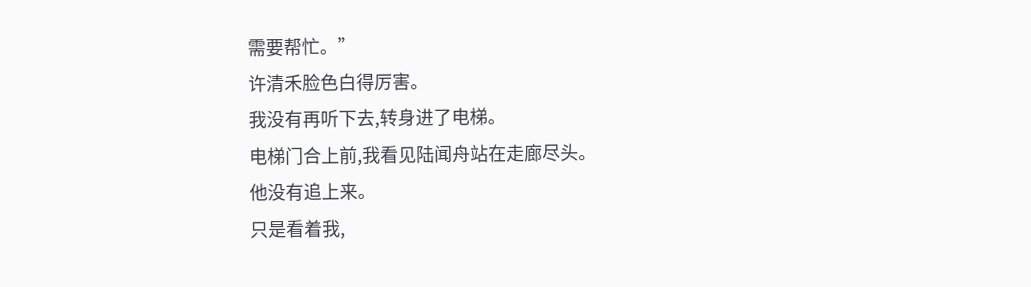需要帮忙。”
许清禾脸色白得厉害。
我没有再听下去,转身进了电梯。
电梯门合上前,我看见陆闻舟站在走廊尽头。
他没有追上来。
只是看着我,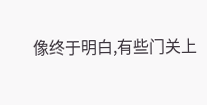像终于明白,有些门关上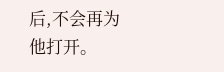后,不会再为他打开。